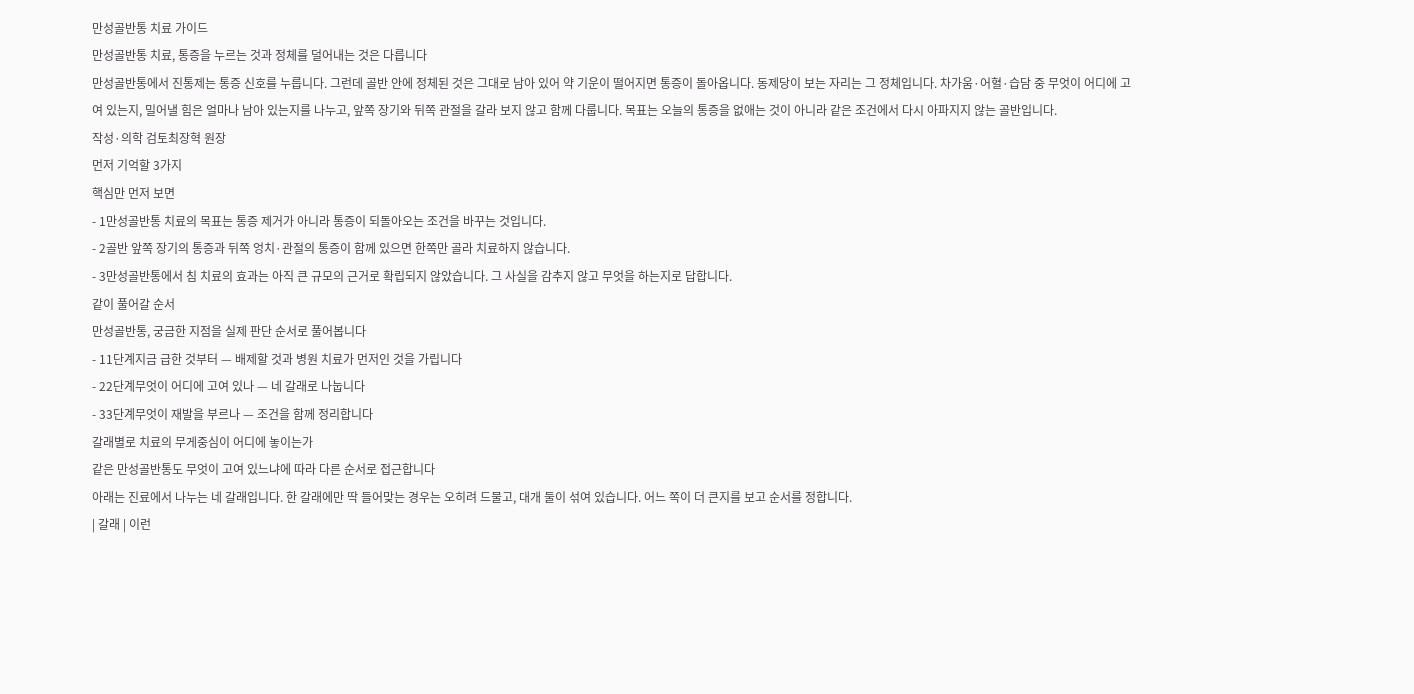만성골반통 치료 가이드
만성골반통 치료, 통증을 누르는 것과 정체를 덜어내는 것은 다릅니다
만성골반통에서 진통제는 통증 신호를 누릅니다. 그런데 골반 안에 정체된 것은 그대로 남아 있어 약 기운이 떨어지면 통증이 돌아옵니다. 동제당이 보는 자리는 그 정체입니다. 차가움·어혈·습담 중 무엇이 어디에 고여 있는지, 밀어낼 힘은 얼마나 남아 있는지를 나누고, 앞쪽 장기와 뒤쪽 관절을 갈라 보지 않고 함께 다룹니다. 목표는 오늘의 통증을 없애는 것이 아니라 같은 조건에서 다시 아파지지 않는 골반입니다.
작성·의학 검토최장혁 원장
먼저 기억할 3가지
핵심만 먼저 보면
- 1만성골반통 치료의 목표는 통증 제거가 아니라 통증이 되돌아오는 조건을 바꾸는 것입니다.
- 2골반 앞쪽 장기의 통증과 뒤쪽 엉치·관절의 통증이 함께 있으면 한쪽만 골라 치료하지 않습니다.
- 3만성골반통에서 침 치료의 효과는 아직 큰 규모의 근거로 확립되지 않았습니다. 그 사실을 감추지 않고 무엇을 하는지로 답합니다.
같이 풀어갈 순서
만성골반통, 궁금한 지점을 실제 판단 순서로 풀어봅니다
- 11단계지금 급한 것부터 — 배제할 것과 병원 치료가 먼저인 것을 가립니다
- 22단계무엇이 어디에 고여 있나 — 네 갈래로 나눕니다
- 33단계무엇이 재발을 부르나 — 조건을 함께 정리합니다
갈래별로 치료의 무게중심이 어디에 놓이는가
같은 만성골반통도 무엇이 고여 있느냐에 따라 다른 순서로 접근합니다
아래는 진료에서 나누는 네 갈래입니다. 한 갈래에만 딱 들어맞는 경우는 오히려 드물고, 대개 둘이 섞여 있습니다. 어느 쪽이 더 큰지를 보고 순서를 정합니다.
| 갈래 | 이런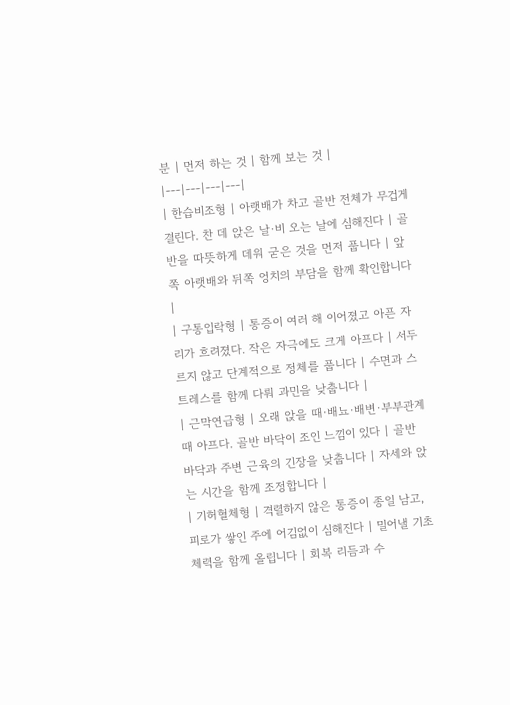분 | 먼저 하는 것 | 함께 보는 것 |
|---|---|---|---|
| 한습비조형 | 아랫배가 차고 골반 전체가 무겁게 결린다. 찬 데 앉은 날·비 오는 날에 심해진다 | 골반을 따뜻하게 데워 굳은 것을 먼저 풉니다 | 앞쪽 아랫배와 뒤쪽 엉치의 부담을 함께 확인합니다 |
| 구통입락형 | 통증이 여러 해 이어졌고 아픈 자리가 흐려졌다. 작은 자극에도 크게 아프다 | 서두르지 않고 단계적으로 정체를 풉니다 | 수면과 스트레스를 함께 다뤄 과민을 낮춥니다 |
| 근막연급형 | 오래 앉을 때·배뇨·배변·부부관계 때 아프다. 골반 바닥이 조인 느낌이 있다 | 골반 바닥과 주변 근육의 긴장을 낮춥니다 | 자세와 앉는 시간을 함께 조정합니다 |
| 기허혈체형 | 격렬하지 않은 통증이 종일 남고, 피로가 쌓인 주에 어김없이 심해진다 | 밀어낼 기초 체력을 함께 올립니다 | 회복 리듬과 수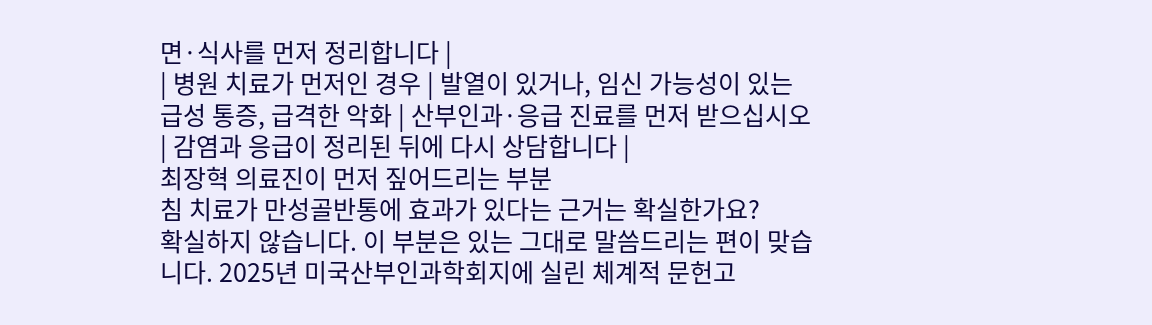면·식사를 먼저 정리합니다 |
| 병원 치료가 먼저인 경우 | 발열이 있거나, 임신 가능성이 있는 급성 통증, 급격한 악화 | 산부인과·응급 진료를 먼저 받으십시오 | 감염과 응급이 정리된 뒤에 다시 상담합니다 |
최장혁 의료진이 먼저 짚어드리는 부분
침 치료가 만성골반통에 효과가 있다는 근거는 확실한가요?
확실하지 않습니다. 이 부분은 있는 그대로 말씀드리는 편이 맞습니다. 2025년 미국산부인과학회지에 실린 체계적 문헌고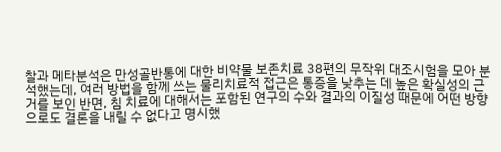찰과 메타분석은 만성골반통에 대한 비약물 보존치료 38편의 무작위 대조시험을 모아 분석했는데, 여러 방법을 함께 쓰는 물리치료적 접근은 통증을 낮추는 데 높은 확실성의 근거를 보인 반면, 침 치료에 대해서는 포함된 연구의 수와 결과의 이질성 때문에 어떤 방향으로도 결론을 내릴 수 없다고 명시했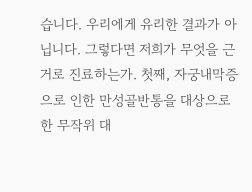습니다. 우리에게 유리한 결과가 아닙니다. 그렇다면 저희가 무엇을 근거로 진료하는가. 첫째, 자궁내막증으로 인한 만성골반통을 대상으로 한 무작위 대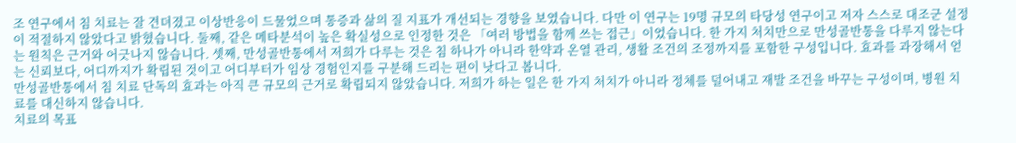조 연구에서 침 치료는 잘 견뎌졌고 이상반응이 드물었으며 통증과 삶의 질 지표가 개선되는 경향을 보였습니다. 다만 이 연구는 19명 규모의 타당성 연구이고 저자 스스로 대조군 설정이 적절하지 않았다고 밝혔습니다. 둘째, 같은 메타분석이 높은 확실성으로 인정한 것은 「여러 방법을 함께 쓰는 접근」이었습니다. 한 가지 처치만으로 만성골반통을 다루지 않는다는 원칙은 근거와 어긋나지 않습니다. 셋째, 만성골반통에서 저희가 다루는 것은 침 하나가 아니라 한약과 온열 관리, 생활 조건의 조정까지를 포함한 구성입니다. 효과를 과장해서 얻는 신뢰보다, 어디까지가 확립된 것이고 어디부터가 임상 경험인지를 구분해 드리는 편이 낫다고 봅니다.
만성골반통에서 침 치료 단독의 효과는 아직 큰 규모의 근거로 확립되지 않았습니다. 저희가 하는 일은 한 가지 처치가 아니라 정체를 덜어내고 재발 조건을 바꾸는 구성이며, 병원 치료를 대신하지 않습니다.
치료의 목표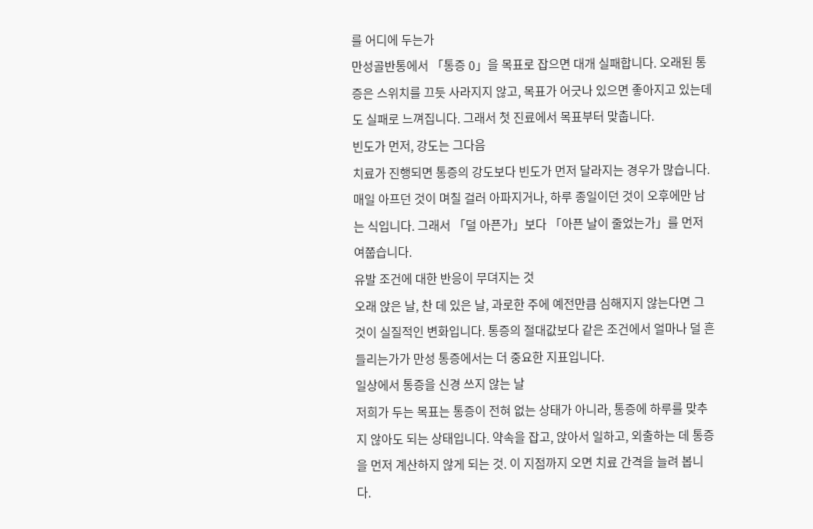를 어디에 두는가
만성골반통에서 「통증 0」을 목표로 잡으면 대개 실패합니다. 오래된 통증은 스위치를 끄듯 사라지지 않고, 목표가 어긋나 있으면 좋아지고 있는데도 실패로 느껴집니다. 그래서 첫 진료에서 목표부터 맞춥니다.
빈도가 먼저, 강도는 그다음
치료가 진행되면 통증의 강도보다 빈도가 먼저 달라지는 경우가 많습니다. 매일 아프던 것이 며칠 걸러 아파지거나, 하루 종일이던 것이 오후에만 남는 식입니다. 그래서 「덜 아픈가」보다 「아픈 날이 줄었는가」를 먼저 여쭙습니다.
유발 조건에 대한 반응이 무뎌지는 것
오래 앉은 날, 찬 데 있은 날, 과로한 주에 예전만큼 심해지지 않는다면 그것이 실질적인 변화입니다. 통증의 절대값보다 같은 조건에서 얼마나 덜 흔들리는가가 만성 통증에서는 더 중요한 지표입니다.
일상에서 통증을 신경 쓰지 않는 날
저희가 두는 목표는 통증이 전혀 없는 상태가 아니라, 통증에 하루를 맞추지 않아도 되는 상태입니다. 약속을 잡고, 앉아서 일하고, 외출하는 데 통증을 먼저 계산하지 않게 되는 것. 이 지점까지 오면 치료 간격을 늘려 봅니다.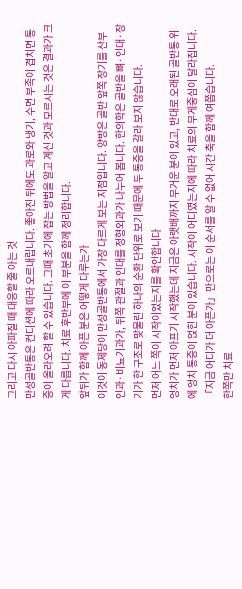그리고 다시 아파질 때 대응할 줄 아는 것
만성골반통은 컨디션에 따라 오르내립니다. 좋아진 뒤에도 과로와 냉기, 수면 부족이 겹치면 통증이 올라오려 할 수 있습니다. 그때 초기에 잡는 방법을 알고 계신 것과 모르시는 것은 결과가 크게 다릅니다. 치료 후반부에 이 부분을 함께 정리합니다.
앞뒤가 함께 아픈 분은 어떻게 다루는가
이것이 동제당이 만성골반통에서 가장 다르게 보는 지점입니다. 양방은 골반 앞쪽 장기를 산부인과·비뇨기과가, 뒤쪽 관절과 인대를 정형외과가 나누어 봅니다. 한의학은 골반을 뼈·인대·장기가 한 구조로 맞물린 하나의 순환 단위로 보기 때문에 두 통증을 갈라 보지 않습니다.
먼저 어느 쪽이 시작이었는지를 확인합니다
엉치가 먼저 아프기 시작했는데 지금은 아랫배까지 무거운 분이 있고, 반대로 오래된 골반통 위에 엉치 통증이 얹힌 분이 있습니다. 시작이 어디였는지에 따라 치료의 무게중심이 달라집니다. 「지금 어디가 더 아픈가」만으로는 이 순서를 알 수 없어 시간 축을 함께 여쭙습니다.
한쪽만 치료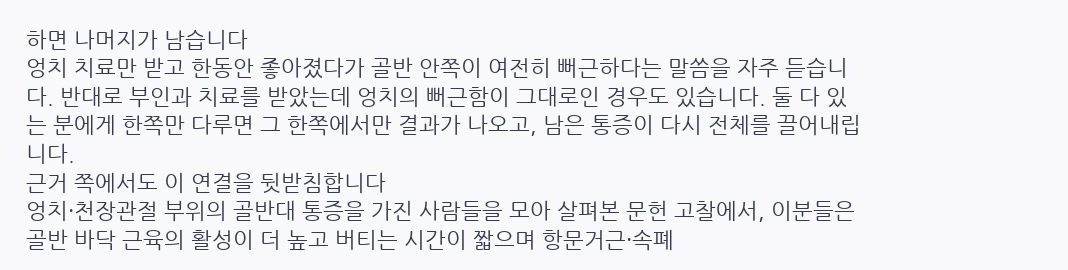하면 나머지가 남습니다
엉치 치료만 받고 한동안 좋아졌다가 골반 안쪽이 여전히 뻐근하다는 말씀을 자주 듣습니다. 반대로 부인과 치료를 받았는데 엉치의 뻐근함이 그대로인 경우도 있습니다. 둘 다 있는 분에게 한쪽만 다루면 그 한쪽에서만 결과가 나오고, 남은 통증이 다시 전체를 끌어내립니다.
근거 쪽에서도 이 연결을 뒷받침합니다
엉치·천장관절 부위의 골반대 통증을 가진 사람들을 모아 살펴본 문헌 고찰에서, 이분들은 골반 바닥 근육의 활성이 더 높고 버티는 시간이 짧으며 항문거근·속폐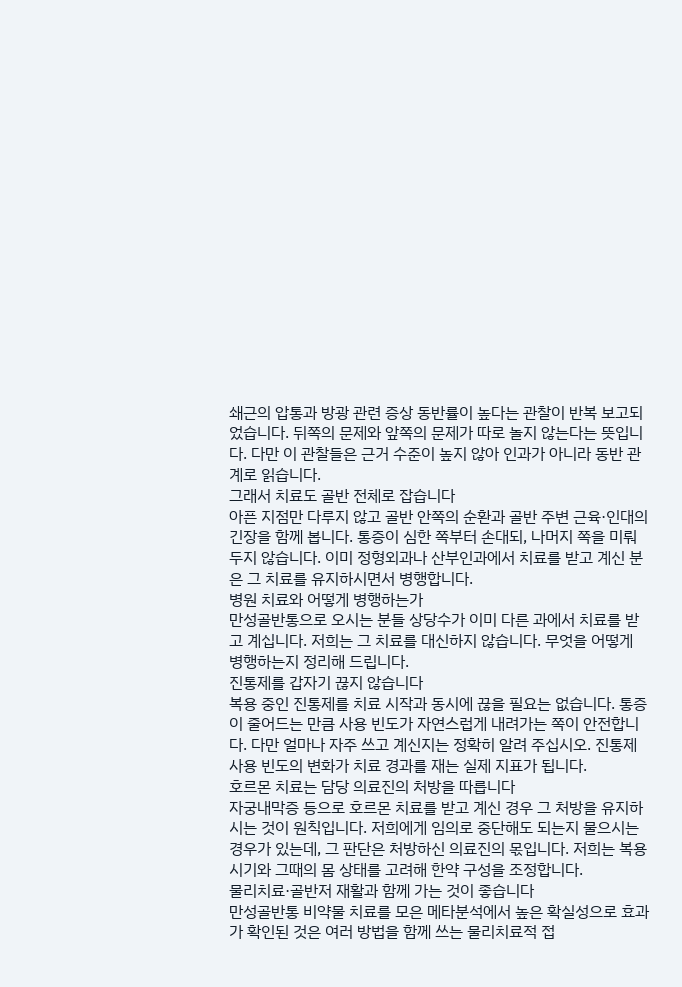쇄근의 압통과 방광 관련 증상 동반률이 높다는 관찰이 반복 보고되었습니다. 뒤쪽의 문제와 앞쪽의 문제가 따로 놀지 않는다는 뜻입니다. 다만 이 관찰들은 근거 수준이 높지 않아 인과가 아니라 동반 관계로 읽습니다.
그래서 치료도 골반 전체로 잡습니다
아픈 지점만 다루지 않고 골반 안쪽의 순환과 골반 주변 근육·인대의 긴장을 함께 봅니다. 통증이 심한 쪽부터 손대되, 나머지 쪽을 미뤄 두지 않습니다. 이미 정형외과나 산부인과에서 치료를 받고 계신 분은 그 치료를 유지하시면서 병행합니다.
병원 치료와 어떻게 병행하는가
만성골반통으로 오시는 분들 상당수가 이미 다른 과에서 치료를 받고 계십니다. 저희는 그 치료를 대신하지 않습니다. 무엇을 어떻게 병행하는지 정리해 드립니다.
진통제를 갑자기 끊지 않습니다
복용 중인 진통제를 치료 시작과 동시에 끊을 필요는 없습니다. 통증이 줄어드는 만큼 사용 빈도가 자연스럽게 내려가는 쪽이 안전합니다. 다만 얼마나 자주 쓰고 계신지는 정확히 알려 주십시오. 진통제 사용 빈도의 변화가 치료 경과를 재는 실제 지표가 됩니다.
호르몬 치료는 담당 의료진의 처방을 따릅니다
자궁내막증 등으로 호르몬 치료를 받고 계신 경우 그 처방을 유지하시는 것이 원칙입니다. 저희에게 임의로 중단해도 되는지 물으시는 경우가 있는데, 그 판단은 처방하신 의료진의 몫입니다. 저희는 복용 시기와 그때의 몸 상태를 고려해 한약 구성을 조정합니다.
물리치료·골반저 재활과 함께 가는 것이 좋습니다
만성골반통 비약물 치료를 모은 메타분석에서 높은 확실성으로 효과가 확인된 것은 여러 방법을 함께 쓰는 물리치료적 접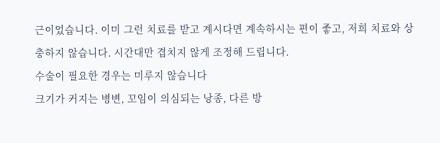근이었습니다. 이미 그런 치료를 받고 계시다면 계속하시는 편이 좋고, 저희 치료와 상충하지 않습니다. 시간대만 겹치지 않게 조정해 드립니다.
수술이 필요한 경우는 미루지 않습니다
크기가 커지는 병변, 꼬임이 의심되는 낭종, 다른 방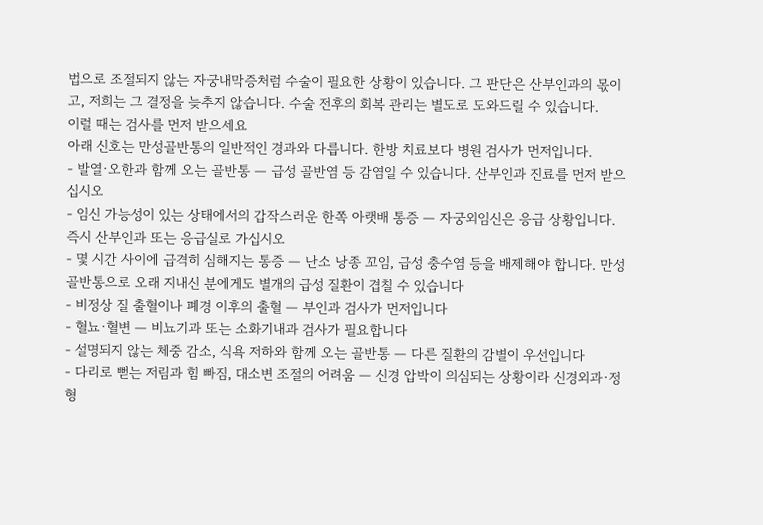법으로 조절되지 않는 자궁내막증처럼 수술이 필요한 상황이 있습니다. 그 판단은 산부인과의 몫이고, 저희는 그 결정을 늦추지 않습니다. 수술 전후의 회복 관리는 별도로 도와드릴 수 있습니다.
이럴 때는 검사를 먼저 받으세요
아래 신호는 만성골반통의 일반적인 경과와 다릅니다. 한방 치료보다 병원 검사가 먼저입니다.
- 발열·오한과 함께 오는 골반통 — 급성 골반염 등 감염일 수 있습니다. 산부인과 진료를 먼저 받으십시오
- 임신 가능성이 있는 상태에서의 갑작스러운 한쪽 아랫배 통증 — 자궁외임신은 응급 상황입니다. 즉시 산부인과 또는 응급실로 가십시오
- 몇 시간 사이에 급격히 심해지는 통증 — 난소 낭종 꼬임, 급성 충수염 등을 배제해야 합니다. 만성골반통으로 오래 지내신 분에게도 별개의 급성 질환이 겹칠 수 있습니다
- 비정상 질 출혈이나 폐경 이후의 출혈 — 부인과 검사가 먼저입니다
- 혈뇨·혈변 — 비뇨기과 또는 소화기내과 검사가 필요합니다
- 설명되지 않는 체중 감소, 식욕 저하와 함께 오는 골반통 — 다른 질환의 감별이 우선입니다
- 다리로 뻗는 저림과 힘 빠짐, 대소변 조절의 어려움 — 신경 압박이 의심되는 상황이라 신경외과·정형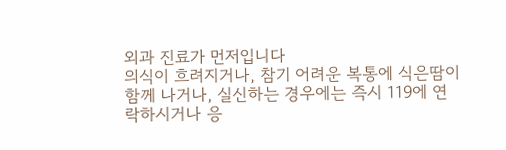외과 진료가 먼저입니다
의식이 흐려지거나, 참기 어려운 복통에 식은땀이 함께 나거나, 실신하는 경우에는 즉시 119에 연락하시거나 응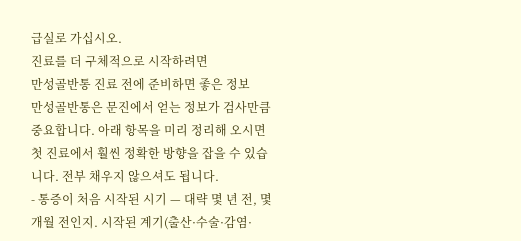급실로 가십시오.
진료를 더 구체적으로 시작하려면
만성골반통 진료 전에 준비하면 좋은 정보
만성골반통은 문진에서 얻는 정보가 검사만큼 중요합니다. 아래 항목을 미리 정리해 오시면 첫 진료에서 훨씬 정확한 방향을 잡을 수 있습니다. 전부 채우지 않으셔도 됩니다.
- 통증이 처음 시작된 시기 — 대략 몇 년 전, 몇 개월 전인지. 시작된 계기(출산·수술·감염·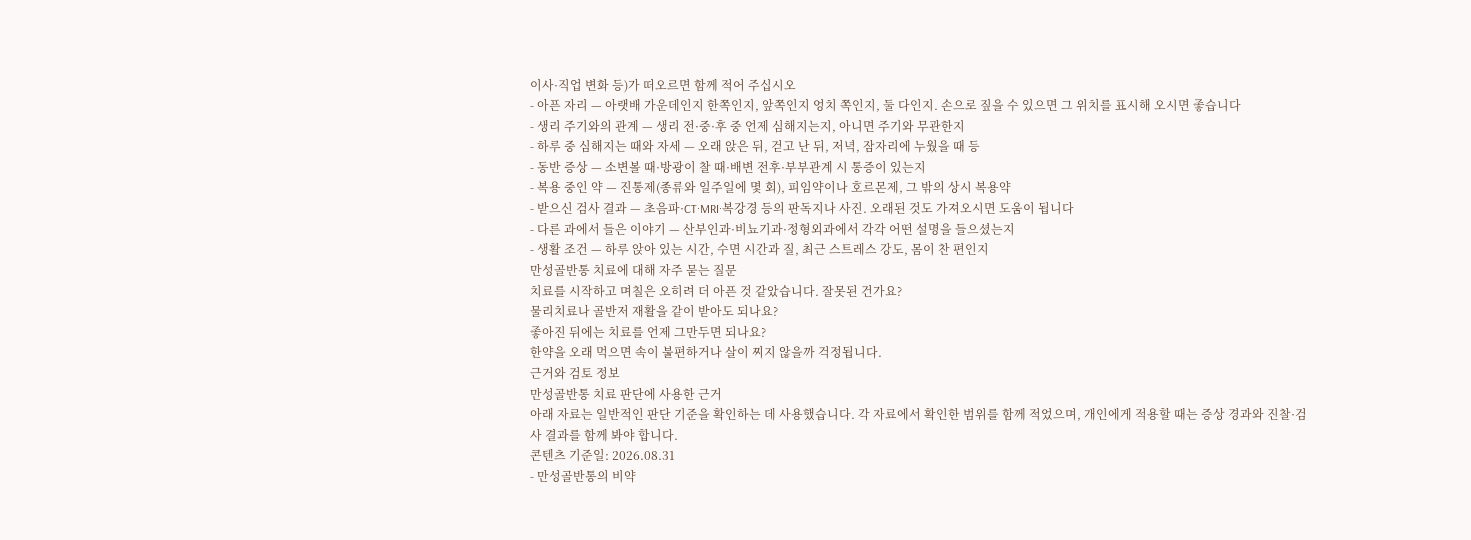이사·직업 변화 등)가 떠오르면 함께 적어 주십시오
- 아픈 자리 — 아랫배 가운데인지 한쪽인지, 앞쪽인지 엉치 쪽인지, 둘 다인지. 손으로 짚을 수 있으면 그 위치를 표시해 오시면 좋습니다
- 생리 주기와의 관계 — 생리 전·중·후 중 언제 심해지는지, 아니면 주기와 무관한지
- 하루 중 심해지는 때와 자세 — 오래 앉은 뒤, 걷고 난 뒤, 저녁, 잠자리에 누웠을 때 등
- 동반 증상 — 소변볼 때·방광이 찰 때·배변 전후·부부관계 시 통증이 있는지
- 복용 중인 약 — 진통제(종류와 일주일에 몇 회), 피임약이나 호르몬제, 그 밖의 상시 복용약
- 받으신 검사 결과 — 초음파·CT·MRI·복강경 등의 판독지나 사진. 오래된 것도 가져오시면 도움이 됩니다
- 다른 과에서 들은 이야기 — 산부인과·비뇨기과·정형외과에서 각각 어떤 설명을 들으셨는지
- 생활 조건 — 하루 앉아 있는 시간, 수면 시간과 질, 최근 스트레스 강도, 몸이 찬 편인지
만성골반통 치료에 대해 자주 묻는 질문
치료를 시작하고 며칠은 오히려 더 아픈 것 같았습니다. 잘못된 건가요?
물리치료나 골반저 재활을 같이 받아도 되나요?
좋아진 뒤에는 치료를 언제 그만두면 되나요?
한약을 오래 먹으면 속이 불편하거나 살이 찌지 않을까 걱정됩니다.
근거와 검토 정보
만성골반통 치료 판단에 사용한 근거
아래 자료는 일반적인 판단 기준을 확인하는 데 사용했습니다. 각 자료에서 확인한 범위를 함께 적었으며, 개인에게 적용할 때는 증상 경과와 진찰·검사 결과를 함께 봐야 합니다.
콘텐츠 기준일: 2026.08.31
- 만성골반통의 비약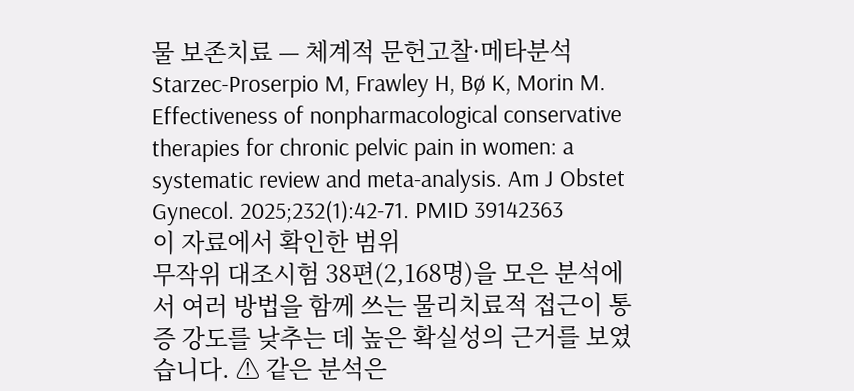물 보존치료 — 체계적 문헌고찰·메타분석
Starzec-Proserpio M, Frawley H, Bø K, Morin M. Effectiveness of nonpharmacological conservative therapies for chronic pelvic pain in women: a systematic review and meta-analysis. Am J Obstet Gynecol. 2025;232(1):42-71. PMID 39142363
이 자료에서 확인한 범위
무작위 대조시험 38편(2,168명)을 모은 분석에서 여러 방법을 함께 쓰는 물리치료적 접근이 통증 강도를 낮추는 데 높은 확실성의 근거를 보였습니다. ⚠ 같은 분석은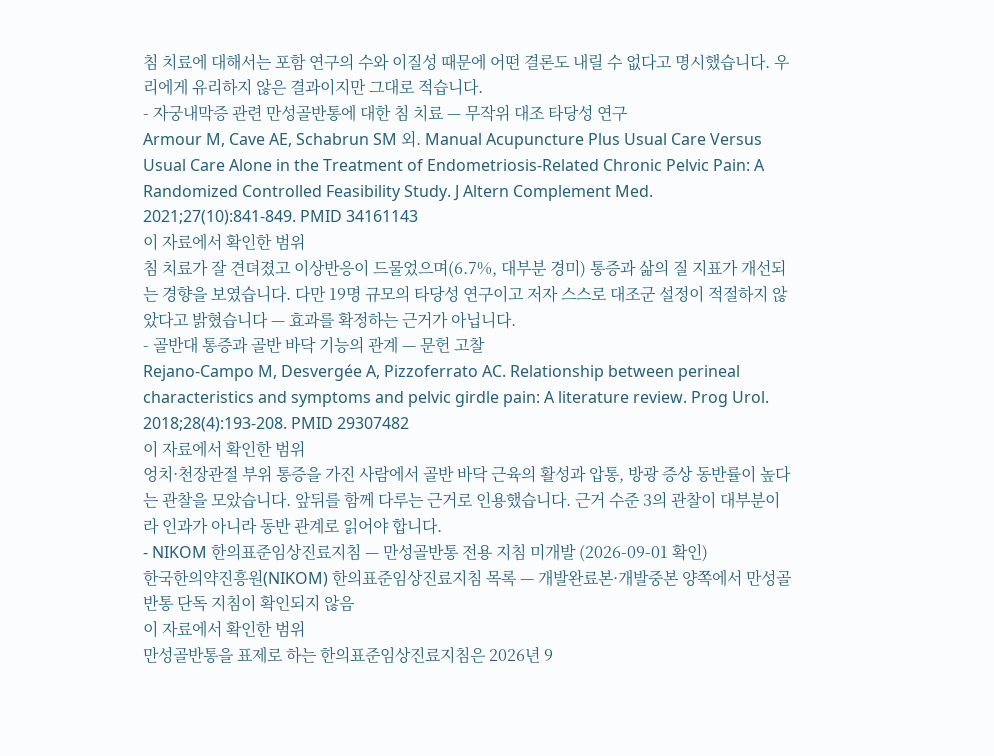침 치료에 대해서는 포함 연구의 수와 이질성 때문에 어떤 결론도 내릴 수 없다고 명시했습니다. 우리에게 유리하지 않은 결과이지만 그대로 적습니다.
- 자궁내막증 관련 만성골반통에 대한 침 치료 — 무작위 대조 타당성 연구
Armour M, Cave AE, Schabrun SM 외. Manual Acupuncture Plus Usual Care Versus Usual Care Alone in the Treatment of Endometriosis-Related Chronic Pelvic Pain: A Randomized Controlled Feasibility Study. J Altern Complement Med. 2021;27(10):841-849. PMID 34161143
이 자료에서 확인한 범위
침 치료가 잘 견뎌졌고 이상반응이 드물었으며(6.7%, 대부분 경미) 통증과 삶의 질 지표가 개선되는 경향을 보였습니다. 다만 19명 규모의 타당성 연구이고 저자 스스로 대조군 설정이 적절하지 않았다고 밝혔습니다 — 효과를 확정하는 근거가 아닙니다.
- 골반대 통증과 골반 바닥 기능의 관계 — 문헌 고찰
Rejano-Campo M, Desvergée A, Pizzoferrato AC. Relationship between perineal characteristics and symptoms and pelvic girdle pain: A literature review. Prog Urol. 2018;28(4):193-208. PMID 29307482
이 자료에서 확인한 범위
엉치·천장관절 부위 통증을 가진 사람에서 골반 바닥 근육의 활성과 압통, 방광 증상 동반률이 높다는 관찰을 모았습니다. 앞뒤를 함께 다루는 근거로 인용했습니다. 근거 수준 3의 관찰이 대부분이라 인과가 아니라 동반 관계로 읽어야 합니다.
- NIKOM 한의표준임상진료지침 — 만성골반통 전용 지침 미개발 (2026-09-01 확인)
한국한의약진흥원(NIKOM) 한의표준임상진료지침 목록 — 개발완료본·개발중본 양쪽에서 만성골반통 단독 지침이 확인되지 않음
이 자료에서 확인한 범위
만성골반통을 표제로 하는 한의표준임상진료지침은 2026년 9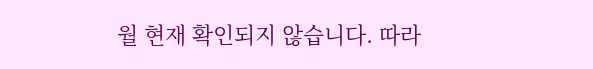월 현재 확인되지 않습니다. 따라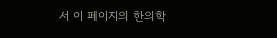서 이 페이지의 한의학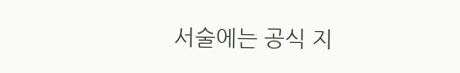서술에는 공식 지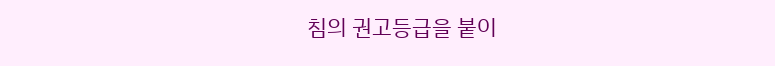침의 권고등급을 붙이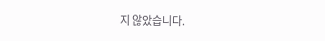지 않았습니다.